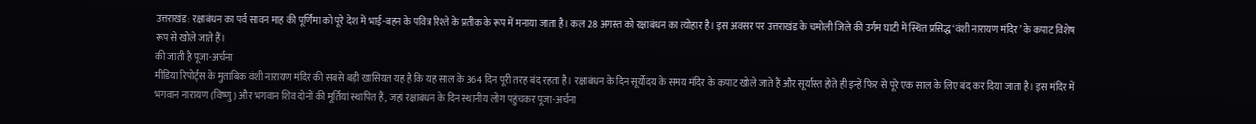उत्तराखंड: रक्षाबंधन का पर्व सावन माह की पूर्णिमा को पूरे देश में भाई-बहन के पवित्र रिश्ते के प्रतीक के रूप में मनाया जाता है। कल 28 अगस्त को रक्षाबंधन का त्योहार है। इस अवसर पर उत्तराखंड के चमोली जिले की उर्गम घाटी में स्थित प्रसिद्ध ‘वंशी नारायण मंदिर’ के कपाट विशेष रूप से खोले जाते हैं।
की जाती है पूजा-अर्चना
मीडिया रिपोर्ट्स के मुताबिक वंशी नारायण मंदिर की सबसे बड़ी खासियत यह है कि यह साल के 364 दिन पूरी तरह बंद रहता है। रक्षाबंधन के दिन सूर्योदय के समय मंदिर के कपाट खोले जाते हैं और सूर्यास्त होते ही इन्हें फिर से पूरे एक साल के लिए बंद कर दिया जाता है। इस मंदिर में भगवान नारायण (विष्णु) और भगवान शिव दोनों की मूर्तियां स्थापित हैं, जहां रक्षाबंधन के दिन स्थानीय लोग पहुंचकर पूजा-अर्चना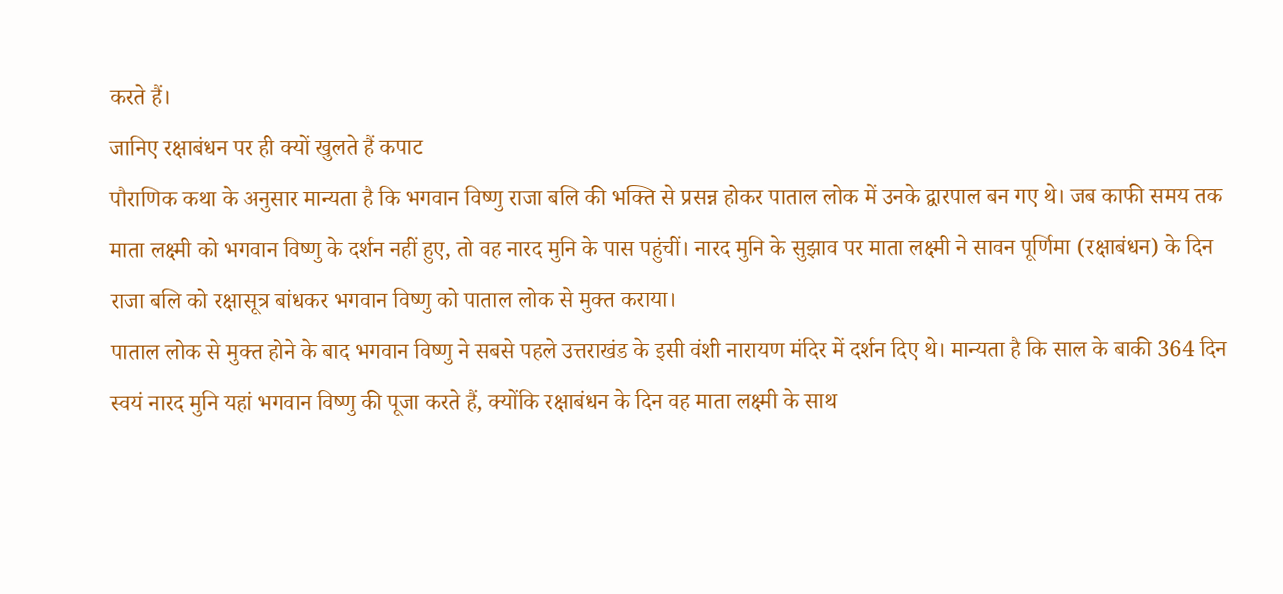करते हैं।
जानिए रक्षाबंधन पर ही क्यों खुलते हैं कपाट
पौराणिक कथा के अनुसार मान्यता है कि भगवान विष्णु राजा बलि की भक्ति से प्रसन्न होकर पाताल लोक में उनके द्वारपाल बन गए थे। जब काफी समय तक माता लक्ष्मी को भगवान विष्णु के दर्शन नहीं हुए, तो वह नारद मुनि के पास पहुंचीं। नारद मुनि के सुझाव पर माता लक्ष्मी ने सावन पूर्णिमा (रक्षाबंधन) के दिन राजा बलि को रक्षासूत्र बांधकर भगवान विष्णु को पाताल लोक से मुक्त कराया।
पाताल लोक से मुक्त होने के बाद भगवान विष्णु ने सबसे पहले उत्तराखंड के इसी वंशी नारायण मंदिर में दर्शन दिए थे। मान्यता है कि साल के बाकी 364 दिन स्वयं नारद मुनि यहां भगवान विष्णु की पूजा करते हैं, क्योंकि रक्षाबंधन के दिन वह माता लक्ष्मी के साथ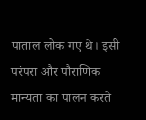पाताल लोक गए थे। इसी परंपरा और पौराणिक मान्यता का पालन करते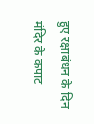हुए रक्षाबंधन के दिन मंदिर के कपाट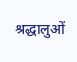श्रद्धालुओं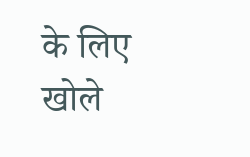के लिए खोले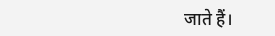जाते हैं।